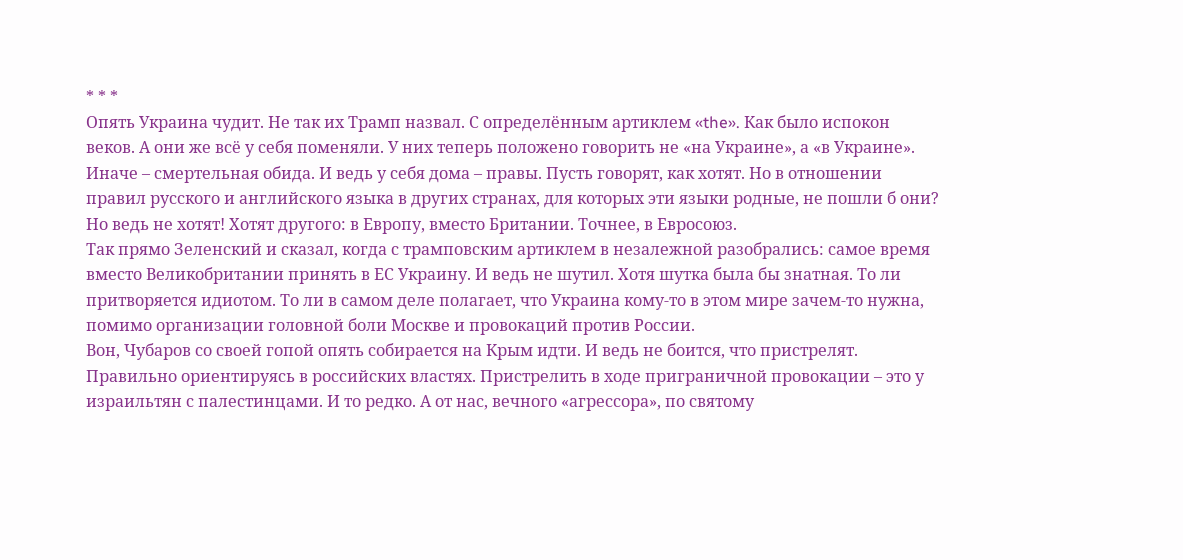* * *
Опять Украина чудит. Не так их Трамп назвал. С определённым артиклем «the». Как было испокон веков. А они же всё у себя поменяли. У них теперь положено говорить не «на Украине», а «в Украине». Иначе – смертельная обида. И ведь у себя дома – правы. Пусть говорят, как хотят. Но в отношении правил русского и английского языка в других странах, для которых эти языки родные, не пошли б они? Но ведь не хотят! Хотят другого: в Европу, вместо Британии. Точнее, в Евросоюз.
Так прямо Зеленский и сказал, когда с трамповским артиклем в незалежной разобрались: самое время вместо Великобритании принять в ЕС Украину. И ведь не шутил. Хотя шутка была бы знатная. То ли притворяется идиотом. То ли в самом деле полагает, что Украина кому-то в этом мире зачем-то нужна, помимо организации головной боли Москве и провокаций против России.
Вон, Чубаров со своей гопой опять собирается на Крым идти. И ведь не боится, что пристрелят. Правильно ориентируясь в российских властях. Пристрелить в ходе приграничной провокации – это у израильтян с палестинцами. И то редко. А от нас, вечного «агрессора», по святому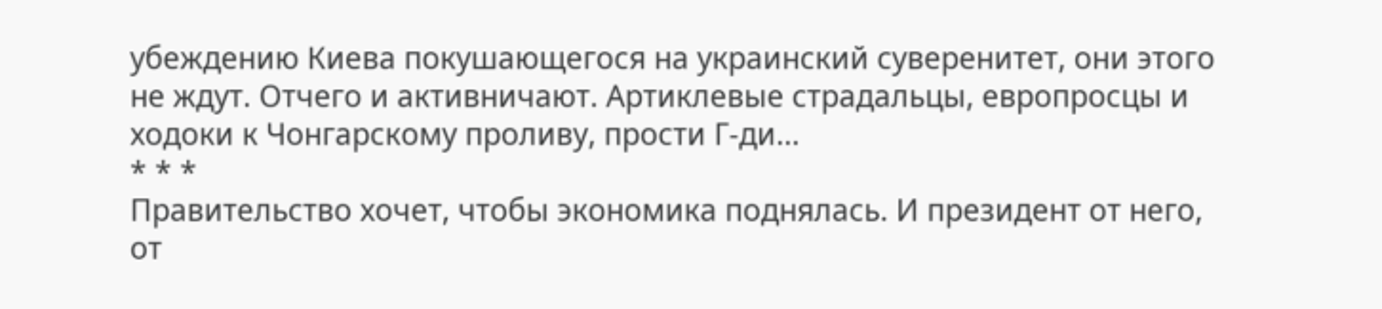убеждению Киева покушающегося на украинский суверенитет, они этого не ждут. Отчего и активничают. Артиклевые страдальцы, европросцы и ходоки к Чонгарскому проливу, прости Г-ди…
* * *
Правительство хочет, чтобы экономика поднялась. И президент от него, от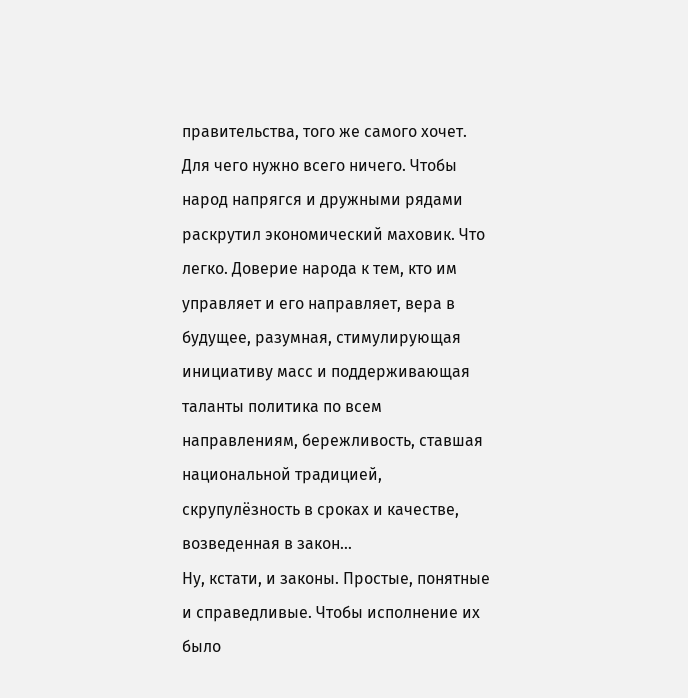правительства, того же самого хочет. Для чего нужно всего ничего. Чтобы народ напрягся и дружными рядами раскрутил экономический маховик. Что легко. Доверие народа к тем, кто им управляет и его направляет, вера в будущее, разумная, стимулирующая инициативу масс и поддерживающая таланты политика по всем направлениям, бережливость, ставшая национальной традицией, скрупулёзность в сроках и качестве, возведенная в закон…
Ну, кстати, и законы. Простые, понятные и справедливые. Чтобы исполнение их было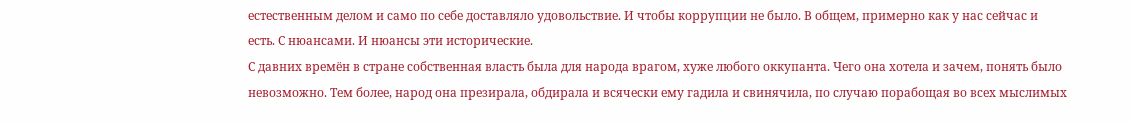естественным делом и само по себе доставляло удовольствие. И чтобы коррупции не было. В общем, примерно как у нас сейчас и есть. С нюансами. И нюансы эти исторические.
С давних времён в стране собственная власть была для народа врагом, хуже любого оккупанта. Чего она хотела и зачем, понять было невозможно. Тем более, народ она презирала, обдирала и всячески ему гадила и свинячила, по случаю порабощая во всех мыслимых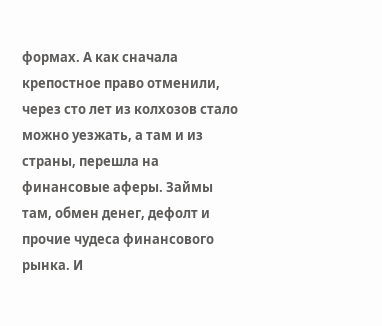формах. А как сначала крепостное право отменили, через сто лет из колхозов стало можно уезжать, а там и из страны, перешла на финансовые аферы. Займы там, обмен денег, дефолт и прочие чудеса финансового рынка. И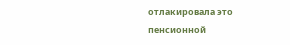отлакировала это пенсионной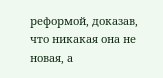реформой, доказав, что никакая она не новая, а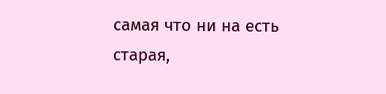самая что ни на есть старая,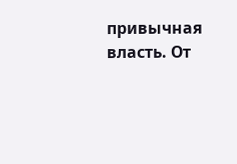привычная власть. От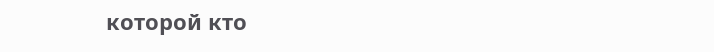которой кто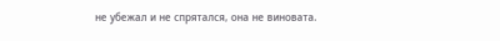не убежал и не спрятался, она не виновата.